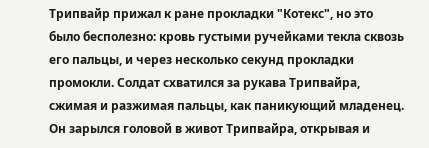Трипвайр прижал к ране прокладки "Котекс", но это было бесполезно: кровь густыми ручейками текла сквозь его пальцы, и через несколько секунд прокладки промокли. Солдат схватился за рукава Трипвайра, сжимая и разжимая пальцы, как паникующий младенец. Он зарылся головой в живот Трипвайра, открывая и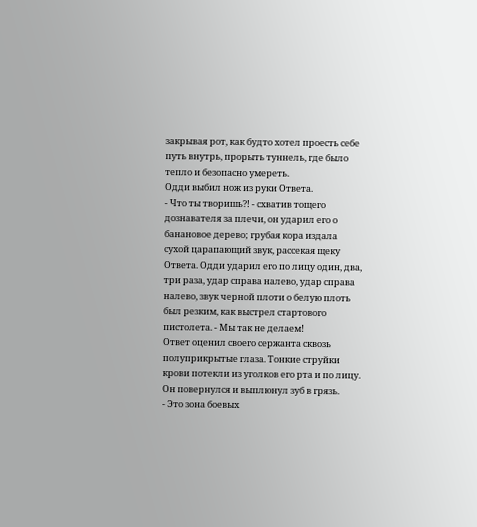закрывая рот, как будто хотел проесть себе путь внутрь, прорыть туннель, где было тепло и безопасно умереть.
Одди выбил нож из руки Ответа.
- Что ты творишь?! - cхватив тощего дознавателя за плечи, он ударил его о банановое дерево; грубая кора издала сухой царапающий звук, рассекая щеку Ответа. Одди ударил его по лицу один, два, три раза, удар справа налево, удар справа налево, звук черной плоти о белую плоть был резким, как выстрел стартового пистолета. - Мы так не делаем!
Ответ оценил своего сержанта сквозь полуприкрытые глаза. Тонкие струйки крови потекли из уголков его рта и по лицу. Он повернулся и выплюнул зуб в грязь.
- Это зона боевых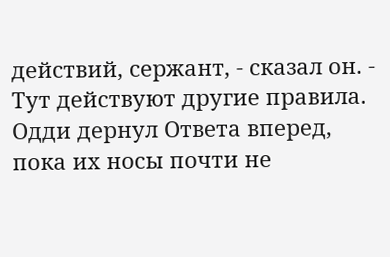действий, сержант, - сказал он. - Тут действуют другие правила.
Одди дернул Ответа вперед, пока их носы почти не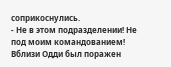соприкоснулись.
- Не в этом подразделении! Не под моим командованием!
Вблизи Одди был поражен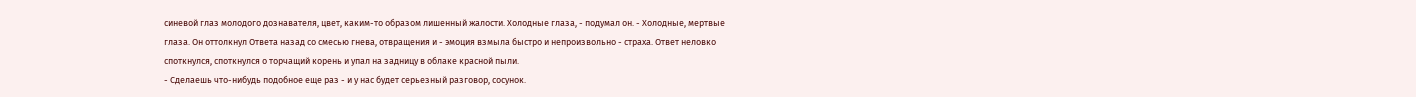синевой глаз молодого дознавателя, цвет, каким-то образом лишенный жалости. Холодные глаза, - подумал он. - Холодные, мертвые глаза. Он оттолкнул Ответа назад со смесью гнева, отвращения и - эмоция взмыла быстро и непроизвольно - страха. Ответ неловко споткнулся, споткнулся о торчащий корень и упал на задницу в облаке красной пыли.
- Сделаешь что-нибудь подобное еще раз - и у нас будет серьезный разговор, сосунок.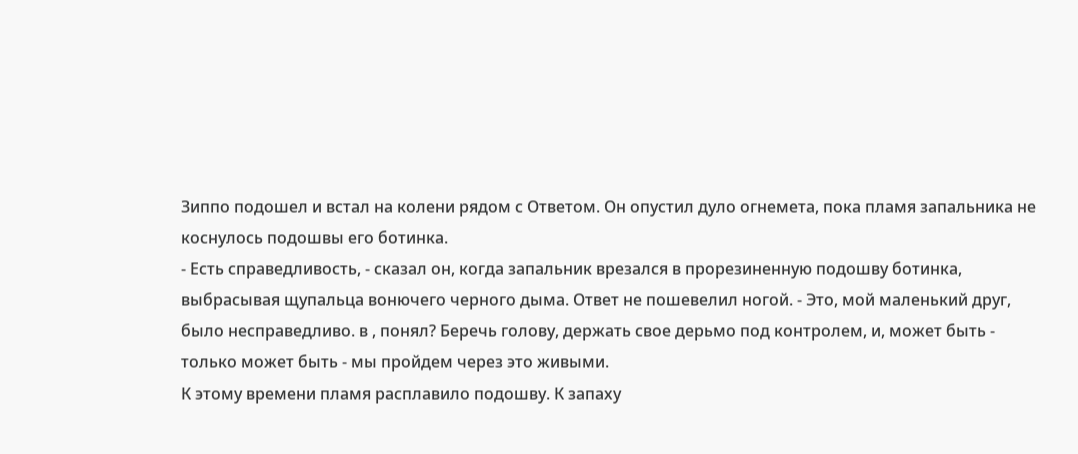Зиппо подошел и встал на колени рядом с Ответом. Он опустил дуло огнемета, пока пламя запальника не коснулось подошвы его ботинка.
- Есть справедливость, - сказал он, когда запальник врезался в прорезиненную подошву ботинка, выбрасывая щупальца вонючего черного дыма. Ответ не пошевелил ногой. - Это, мой маленький друг, было несправедливо. в , понял? Беречь голову, держать свое дерьмо под контролем, и, может быть - только может быть - мы пройдем через это живыми.
К этому времени пламя расплавило подошву. К запаху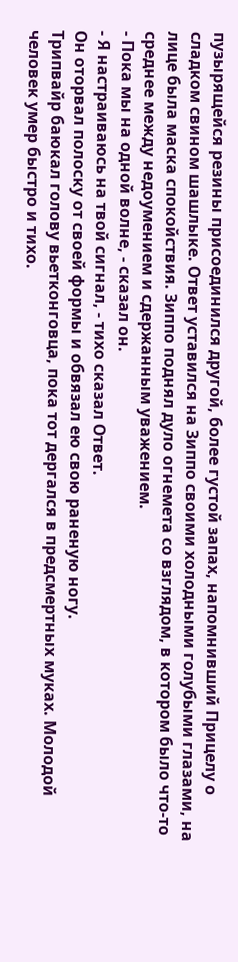пузырящейся резины присоединился другой, более густой запах, напомнивший Прицелу о сладком свином шашлыке. Ответ уставился на Зиппо своими холодными голубыми глазами, на лице была маска спокойствия. Зиппо поднял дуло огнемета со взглядом, в котором было что-то среднее между недоумением и сдержанным уважением.
- Пока мы на одной волне, - сказал он.
- Я настраиваюсь на твой сигнал, - тихо сказал Ответ.
Он оторвал полоску от своей формы и обвязал ею свою раненую ногу.
Трипвайр баюкал голову вьетконговца, пока тот дергался в предсмертных муках. Молодой человек умер быстро и тихо.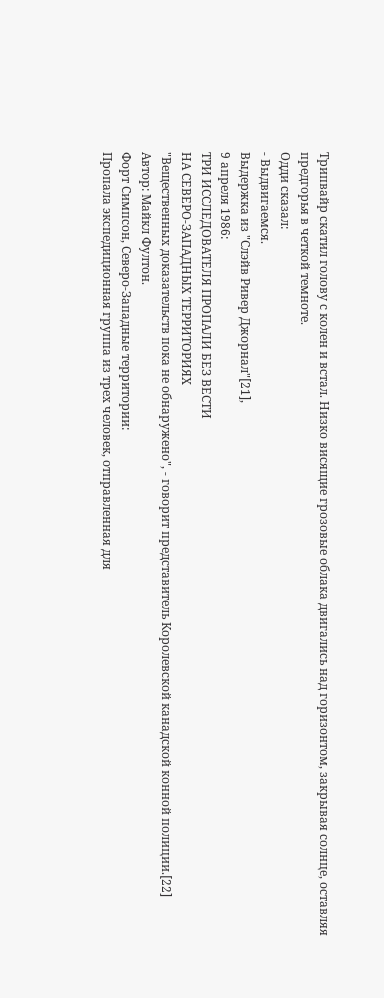Трипвайр скатил голову с колен и встал. Низко висящие грозовые облака двигались над горизонтом, закрывая солнце, оставляя предгорья в четкой темноте.
Одди сказал:
- Выдвигаемся.
Выдержка из "Слэйв Ривер Джорнал"[21],
9 апреля 1986:
ТРИ ИССЛЕДОВАТЕЛЯ ПРОПАЛИ БЕЗ ВЕСТИ
НА СЕВЕРО-ЗАПАДНЫХ ТЕРРИТОРИЯХ
"Вещественных доказательств пока не обнаружено", - говорит представитель Королевской канадской конной полиции.[22]
Автор: Майкл Фултон.
Форт Симпсон, Северо-Западные территории:
Пропала экспедиционная группа из трех человек, отправленная для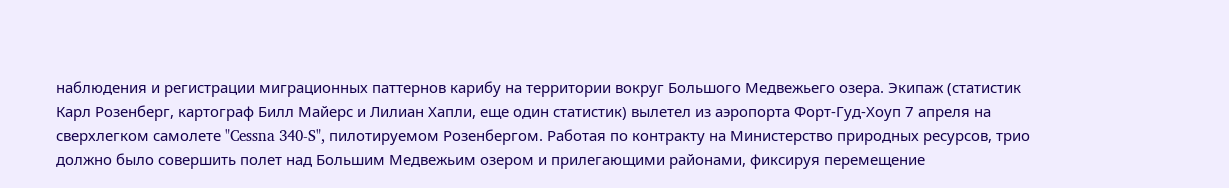наблюдения и регистрации миграционных паттернов карибу на территории вокруг Большого Медвежьего озера. Экипаж (статистик Карл Розенберг, картограф Билл Майерс и Лилиан Хапли, еще один статистик) вылетел из аэропорта Форт-Гуд-Хоуп 7 апреля на сверхлегком самолете "Cessna 340-S", пилотируемом Розенбергом. Работая по контракту на Министерство природных ресурсов, трио должно было совершить полет над Большим Медвежьим озером и прилегающими районами, фиксируя перемещение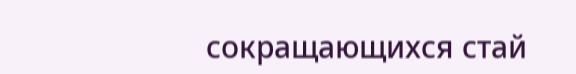сокращающихся стай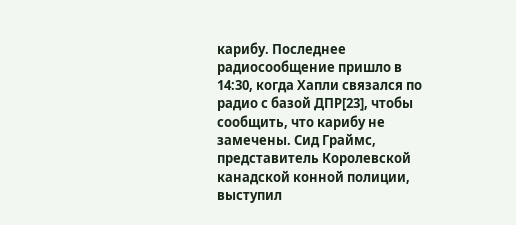карибу. Последнее радиосообщение пришло в 14:30, когда Хапли связался по радио с базой ДПР[23], чтобы сообщить, что карибу не замечены. Сид Граймс, представитель Королевской канадской конной полиции, выступил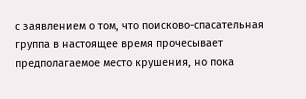с заявлением о том, что поисково-спасательная группа в настоящее время прочесывает предполагаемое место крушения, но пока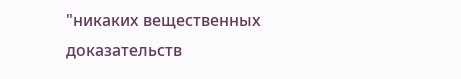"никаких вещественных доказательств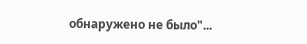обнаружено не было"...